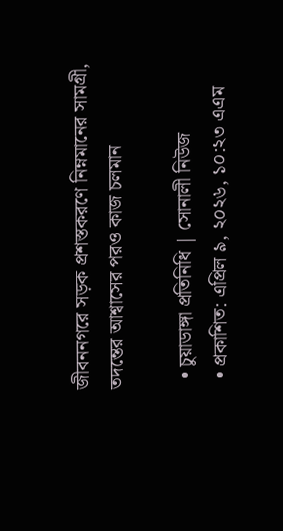জীবননগরে সড়ক প্রশস্তকরণে নিম্নমানের সামগ্রী, তদন্তের আশ্বাসের পরও কাজ চলমান

  • চুয়াডাঙ্গা প্রতিনিধি | সোনালী নিউজ
  • প্রকাশিত: এপ্রিল ৯, ২০২৬, ১০:২৩ এএম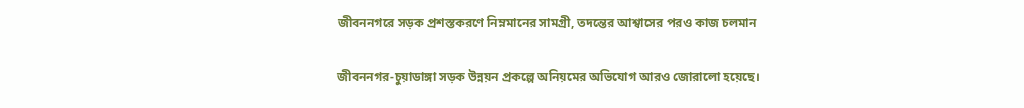জীবননগরে সড়ক প্রশস্তকরণে নিম্নমানের সামগ্রী, তদন্তের আশ্বাসের পরও কাজ চলমান

জীবননগর-চুয়াডাঙ্গা সড়ক উন্নয়ন প্রকল্পে অনিয়মের অভিযোগ আরও জোরালো হয়েছে।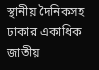স্থানীয় দৈনিকসহ ঢাকার একাধিক জাতীয়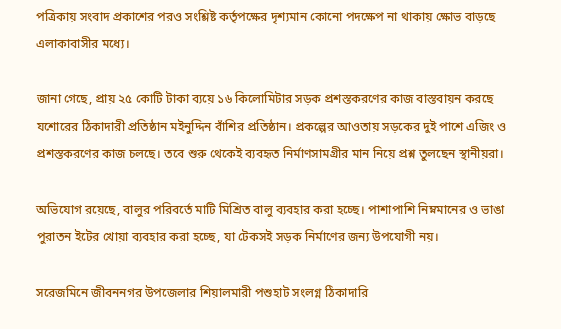পত্রিকায় সংবাদ প্রকাশের পরও সংশ্লিষ্ট কর্তৃপক্ষের দৃশ্যমান কোনো পদক্ষেপ না থাকায় ক্ষোভ বাড়ছে এলাকাবাসীর মধ্যে।

জানা গেছে, প্রায় ২৫ কোটি টাকা ব্যয়ে ১৬ কিলোমিটার সড়ক প্রশস্তকরণের কাজ বাস্তবায়ন করছে যশোরের ঠিকাদারী প্রতিষ্ঠান মইনুদ্দিন বাঁশির প্রতিষ্ঠান। প্রকল্পের আওতায় সড়কের দুই পাশে এজিং ও প্রশস্তকরণের কাজ চলছে। তবে শুরু থেকেই ব্যবহৃত নির্মাণসামগ্রীর মান নিয়ে প্রশ্ন তুলছেন স্থানীয়রা।

অভিযোগ রয়েছে, বালুর পরিবর্তে মাটি মিশ্রিত বালু ব্যবহার করা হচ্ছে। পাশাপাশি নিম্নমানের ও ভাঙা পুরাতন ইটের খোয়া ব্যবহার করা হচ্ছে, যা টেকসই সড়ক নির্মাণের জন্য উপযোগী নয়।

সরেজমিনে জীবননগর উপজেলার শিয়ালমারী পশুহাট সংলগ্ন ঠিকাদারি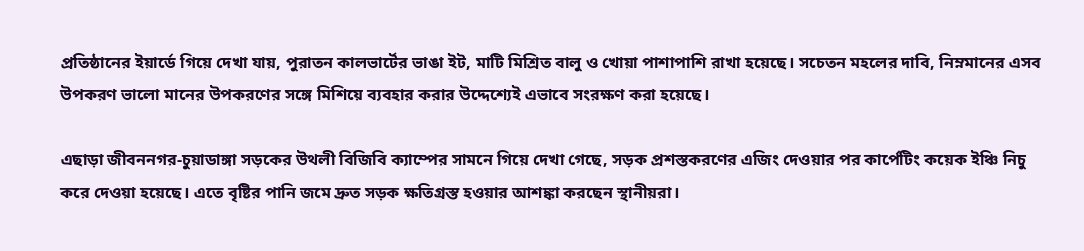প্রতিষ্ঠানের ইয়ার্ডে গিয়ে দেখা যায়, পুরাতন কালভার্টের ভাঙা ইট, মাটি মিশ্রিত বালু ও খোয়া পাশাপাশি রাখা হয়েছে। সচেতন মহলের দাবি, নিম্নমানের এসব উপকরণ ভালো মানের উপকরণের সঙ্গে মিশিয়ে ব্যবহার করার উদ্দেশ্যেই এভাবে সংরক্ষণ করা হয়েছে।

এছাড়া জীবননগর-চুয়াডাঙ্গা সড়কের উথলী বিজিবি ক্যাম্পের সামনে গিয়ে দেখা গেছে, সড়ক প্রশস্তকরণের এজিং দেওয়ার পর কার্পেটিং কয়েক ইঞ্চি নিচু করে দেওয়া হয়েছে। এতে বৃষ্টির পানি জমে দ্রুত সড়ক ক্ষতিগ্রস্ত হওয়ার আশঙ্কা করছেন স্থানীয়রা।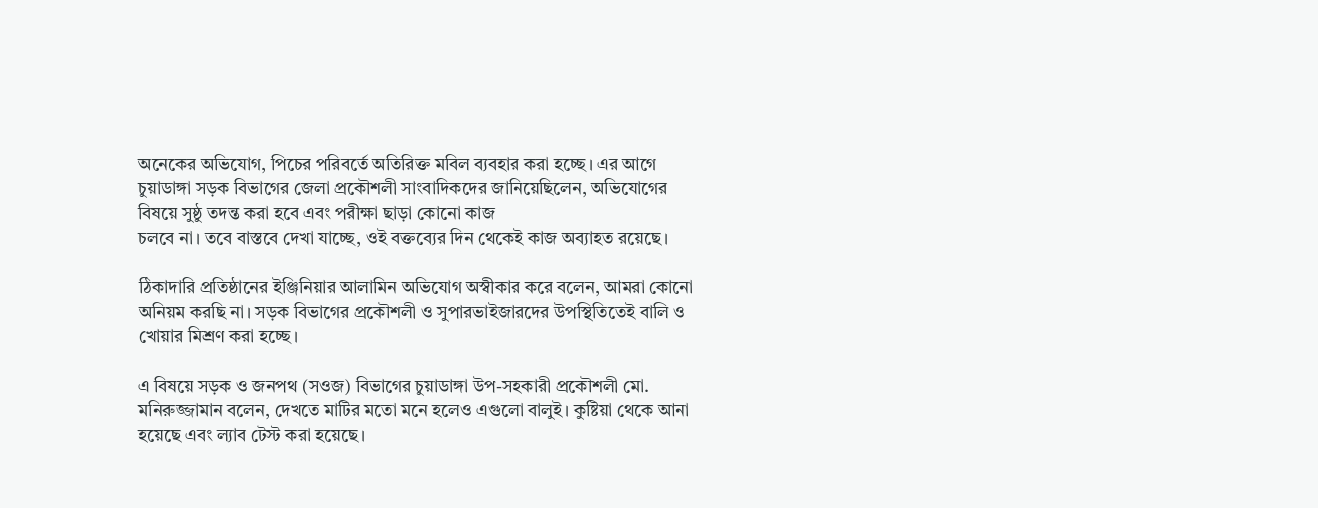অনেকের অভিযোগ, পিচের পরিবর্তে অতিরিক্ত মবিল ব্যবহার করা হচ্ছে। এর আগে চুয়াডাঙ্গা সড়ক বিভাগের জেলা প্রকৌশলী সাংবাদিকদের জানিয়েছিলেন, অভিযোগের বিষয়ে সুষ্ঠু তদন্ত করা হবে এবং পরীক্ষা ছাড়া কোনো কাজ
চলবে না। তবে বাস্তবে দেখা যাচ্ছে, ওই বক্তব্যের দিন থেকেই কাজ অব্যাহত রয়েছে।

ঠিকাদারি প্রতিষ্ঠানের ইঞ্জিনিয়ার আলামিন অভিযোগ অস্বীকার করে বলেন, আমরা কোনো অনিয়ম করছি না। সড়ক বিভাগের প্রকৌশলী ও সুপারভাইজারদের উপস্থিতিতেই বালি ও খোয়ার মিশ্রণ করা হচ্ছে।

এ বিষয়ে সড়ক ও জনপথ (সওজ) বিভাগের চুয়াডাঙ্গা উপ-সহকারী প্রকৌশলী মো. মনিরুজ্জামান বলেন, দেখতে মাটির মতো মনে হলেও এগুলো বালুই। কুষ্টিয়া থেকে আনা হয়েছে এবং ল্যাব টেস্ট করা হয়েছে।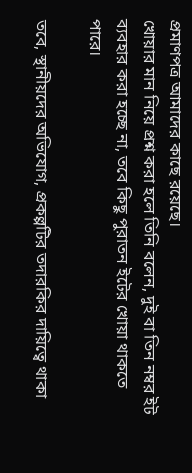প্রমাণপত্র আমাদের কাছে রয়েছে।
খোয়ার মান নিয়ে প্রশ্ন করা হলে তিনি বলেন, দুই বা তিন নম্বর ইট ব্যবহার করা হচ্ছে না, তবে কিছু পুরাতন ইটের খোয়া থাকতে পারে।

তবে, স্থানীয়দের অভিযোগ, প্রকল্পটির তদারকির দায়িত্বে থাকা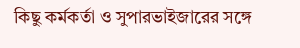কিছু কর্মকর্তা ও সুপারভাইজারের সঙ্গে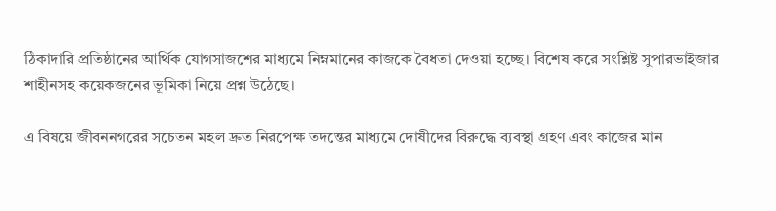ঠিকাদারি প্রতিষ্ঠানের আর্থিক যোগসাজশের মাধ্যমে নিম্নমানের কাজকে বৈধতা দেওয়া হচ্ছে। বিশেষ করে সংশ্লিষ্ট সুপারভাইজার শাহীনসহ কয়েকজনের ভূমিকা নিয়ে প্রশ্ন উঠেছে।

এ বিষয়ে জীবননগরের সচেতন মহল দ্রুত নিরপেক্ষ তদন্তের মাধ্যমে দোষীদের বিরুদ্ধে ব্যবস্থা গ্রহণ এবং কাজের মান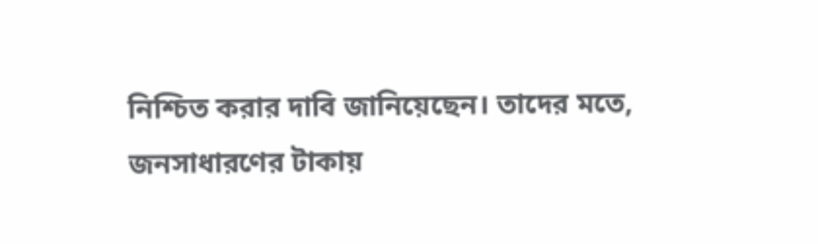নিশ্চিত করার দাবি জানিয়েছেন। তাদের মতে, জনসাধারণের টাকায়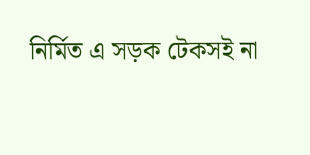নির্মিত এ সড়ক টেকসই না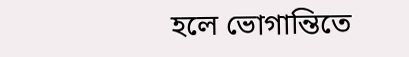হলে ভোগান্তিতে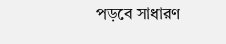পড়বে সাধারণ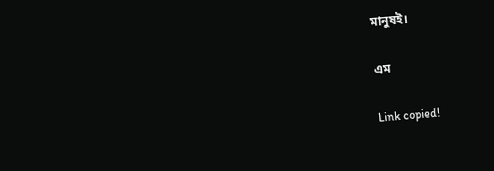মানুষই।

এম

Link copied!